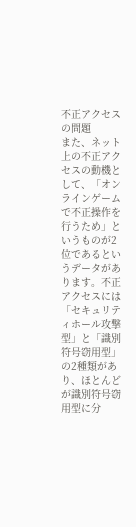不正アクセスの問題
また、ネット上の不正アクセスの動機として、「オンラインゲームで不正操作を行うため」というものが2位であるというデータがあります。不正アクセスには「セキュリティホール攻撃型」と「識別符号窃用型」の2種類があり、ほとんどが識別符号窃用型に分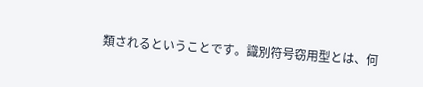類されるということです。識別符号窃用型とは、何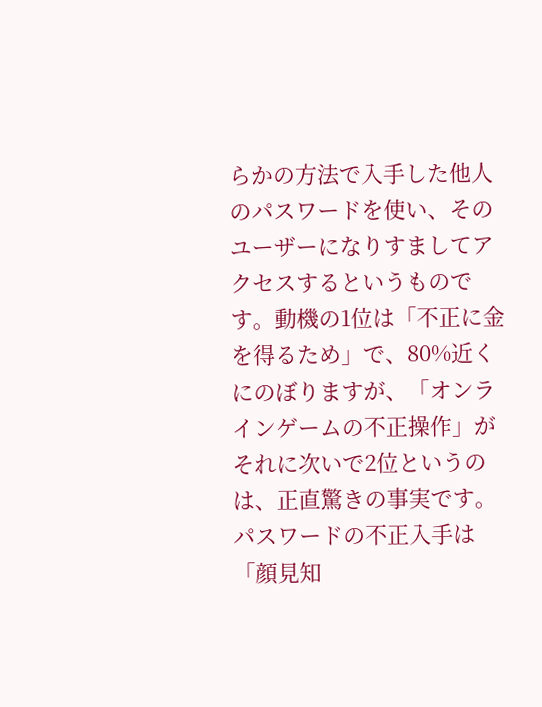らかの方法で入手した他人のパスワードを使い、そのユーザーになりすましてアクセスするというものです。動機の1位は「不正に金を得るため」で、80%近くにのぼりますが、「オンラインゲームの不正操作」がそれに次いで2位というのは、正直驚きの事実です。パスワードの不正入手は「顔見知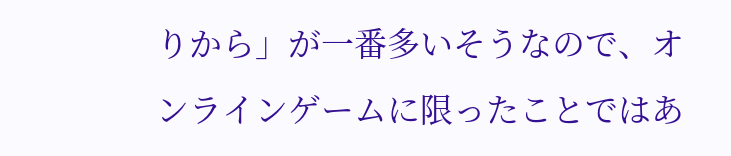りから」が一番多いそうなので、オンラインゲームに限ったことではあ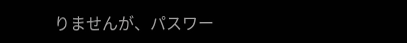りませんが、パスワー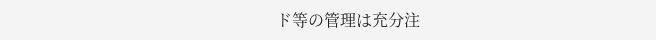ド等の管理は充分注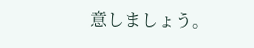意しましょう。